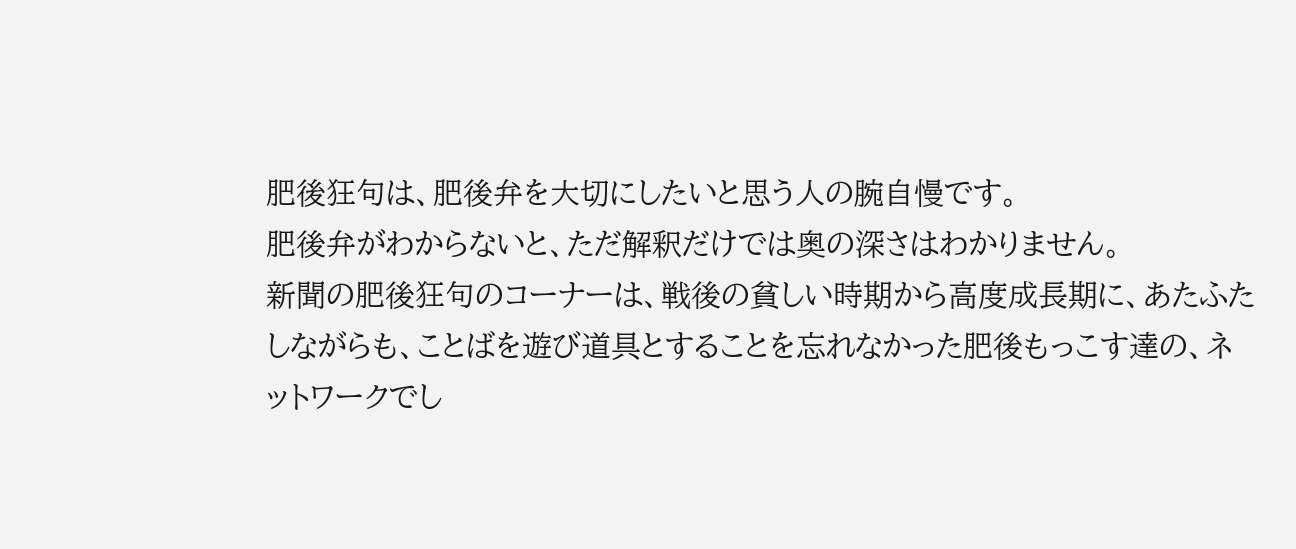肥後狂句は、肥後弁を大切にしたいと思う人の腕自慢です。
肥後弁がわからないと、ただ解釈だけでは奥の深さはわかりません。
新聞の肥後狂句のコーナーは、戦後の貧しい時期から高度成長期に、あたふたしながらも、ことばを遊び道具とすることを忘れなかった肥後もっこす達の、ネットワークでし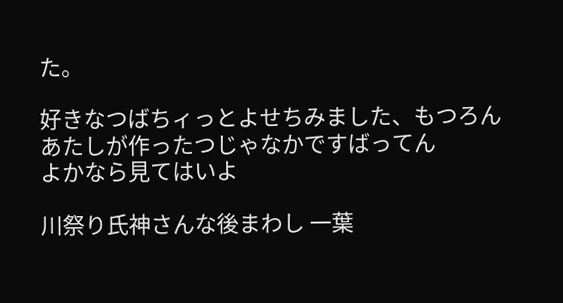た。

好きなつばちィっとよせちみました、もつろんあたしが作ったつじゃなかですばってん
よかなら見てはいよ

川祭り氏神さんな後まわし 一葉